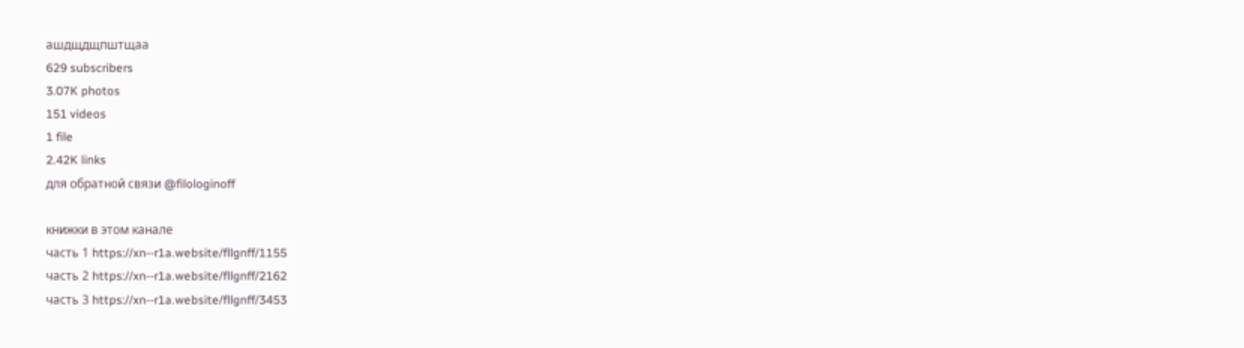ашдщдщпштщаа
629 subscribers
3.07K photos
151 videos
1 file
2.42K links
для обратной связи @filologinoff

книжки в этом канале
часть 1 https://xn--r1a.website/fllgnff/1155
часть 2 https://xn--r1a.website/fllgnff/2162
часть 3 https://xn--r1a.website/fllgnff/3453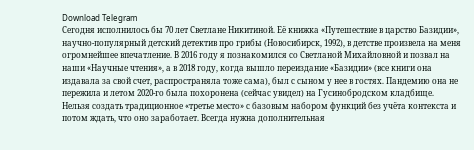Download Telegram
Сегодня исполнилось бы 70 лет Светлане Никитиной. Её книжка «Путешествие в царство Базидии», научно-популярный детский детектив про грибы (Новосибирск, 1992), в детстве произвела на меня огромнейшее впечатление. В 2016 году я познакомился со Светланой Михайловной и позвал на наши «Научные чтения», а в 2018 году, когда вышло переиздание «Базидии» (все книги она издавала за свой счет, распространяла тоже сама), был с сыном у нее в гостях. Пандемию она не пережила и летом 2020-го была похоронена (сейчас увидел) на Гусинобродском кладбище.
Нельзя создать традиционное «третье место» с базовым набором функций без учёта контекста и потом ждать, что оно заработает. Всегда нужна дополнительная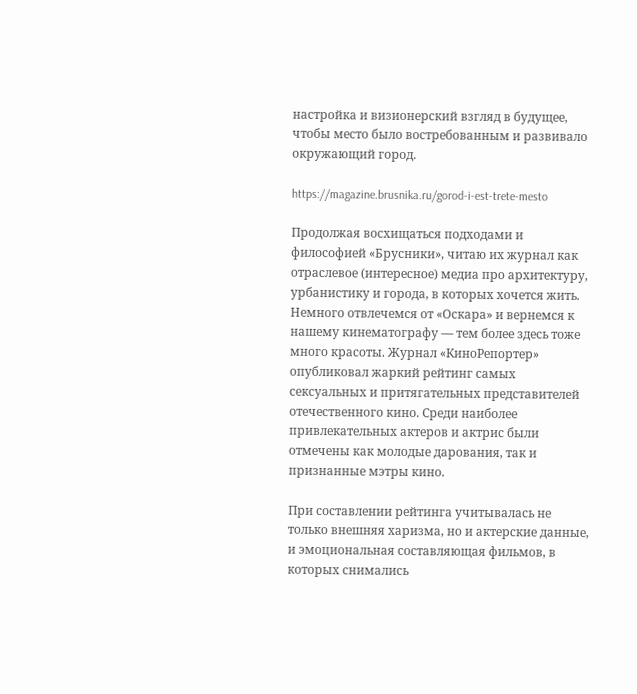настройка и визионерский взгляд в будущее, чтобы место было востребованным и развивало окружающий город.

https://magazine.brusnika.ru/gorod-i-est-trete-mesto

Продолжая восхищаться подходами и философией «Брусники», читаю их журнал как отраслевое (интересное) медиа про архитектуру, урбанистику и города, в которых хочется жить.
Немного отвлечемся от «Оскара» и вернемся к нашему кинематографу — тем более здесь тоже много красоты. Журнал «КиноРепортер» опубликовал жаркий рейтинг самых сексуальных и притягательных представителей отечественного кино. Среди наиболее привлекательных актеров и актрис были отмечены как молодые дарования, так и признанные мэтры кино.

При составлении рейтинга учитывалась не только внешняя харизма, но и актерские данные, и эмоциональная составляющая фильмов, в которых снимались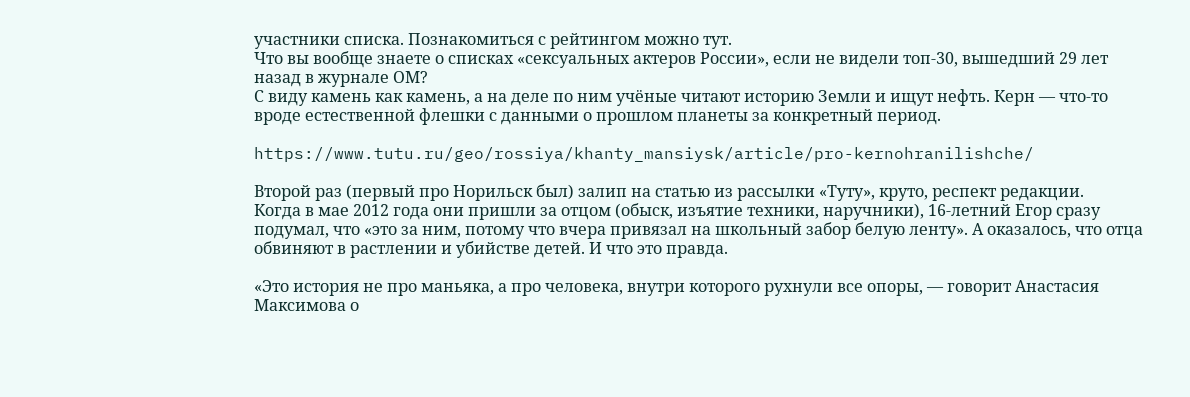участники списка. Познакомиться с рейтингом можно тут.
Что вы вообще знаете о списках «сексуальных актеров России», если не видели топ-30, вышедший 29 лет назад в журнале ОМ?
С виду камень как камень, а на деле по ним учёные читают историю Земли и ищут нефть. Керн — что-то вроде естественной флешки с данными о прошлом планеты за конкретный период.

https://www.tutu.ru/geo/rossiya/khanty_mansiysk/article/pro-kernohranilishche/

Второй раз (первый про Норильск был) залип на статью из рассылки «Туту», круто, респект редакции.
Когда в мае 2012 года они пришли за отцом (обыск, изъятие техники, наручники), 16-летний Егор сразу подумал, что «это за ним, потому что вчера привязал на школьный забор белую ленту». А оказалось, что отца обвиняют в растлении и убийстве детей. И что это правда.

«Это история не про маньяка, а про человека, внутри которого рухнули все опоры, — говорит Анастасия Максимова о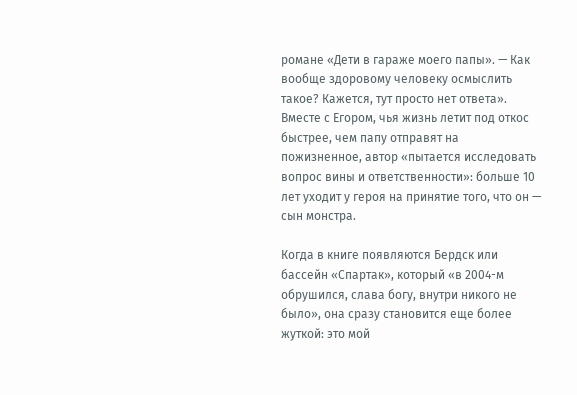романе «Дети в гараже моего папы». — Как вообще здоровому человеку осмыслить такое? Кажется, тут просто нет ответа». Вместе с Егором, чья жизнь летит под откос быстрее, чем папу отправят на пожизненное, автор «пытается исследовать вопрос вины и ответственности»: больше 10 лет уходит у героя на принятие того, что он — сын монстра.

Когда в книге появляются Бердск или бассейн «Спартак», который «в 2004-м обрушился, слава богу, внутри никого не было», она сразу становится еще более жуткой: это мой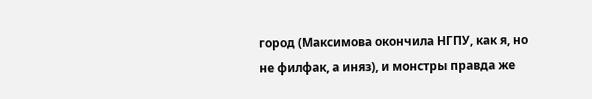город (Максимова окончила НГПУ, как я, но не филфак, а иняз), и монстры правда же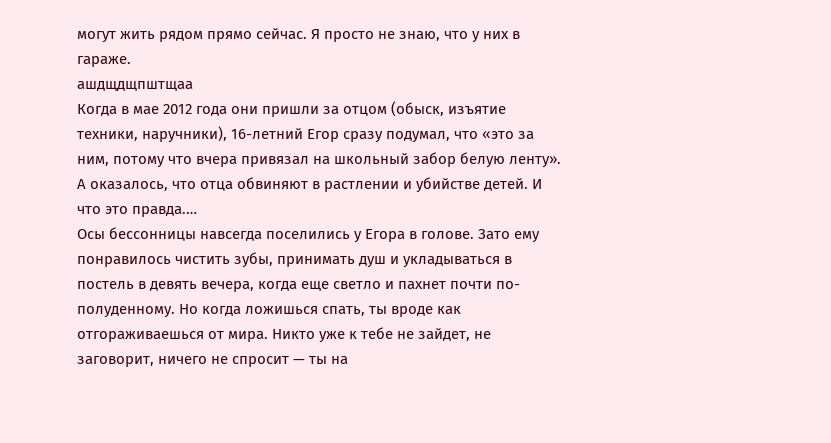могут жить рядом прямо сейчас. Я просто не знаю, что у них в гараже.
ашдщдщпштщаа
Когда в мае 2012 года они пришли за отцом (обыск, изъятие техники, наручники), 16-летний Егор сразу подумал, что «это за ним, потому что вчера привязал на школьный забор белую ленту». А оказалось, что отца обвиняют в растлении и убийстве детей. И что это правда.…
Осы бессонницы навсегда поселились у Егора в голове. Зато ему понравилось чистить зубы, принимать душ и укладываться в постель в девять вечера, когда еще светло и пахнет почти по-полуденному. Но когда ложишься спать, ты вроде как отгораживаешься от мира. Никто уже к тебе не зайдет, не заговорит, ничего не спросит — ты на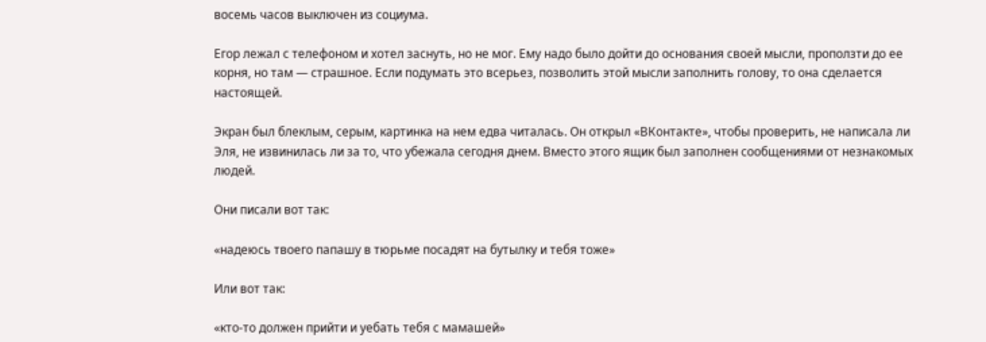восемь часов выключен из социума.

Егор лежал с телефоном и хотел заснуть, но не мог. Ему надо было дойти до основания своей мысли, проползти до ее корня, но там — страшное. Если подумать это всерьез, позволить этой мысли заполнить голову, то она сделается настоящей.

Экран был блеклым, серым, картинка на нем едва читалась. Он открыл «ВКонтакте», чтобы проверить, не написала ли Эля, не извинилась ли за то, что убежала сегодня днем. Вместо этого ящик был заполнен сообщениями от незнакомых людей.

Они писали вот так:

«надеюсь твоего папашу в тюрьме посадят на бутылку и тебя тоже»

Или вот так:

«кто-то должен прийти и уебать тебя с мамашей»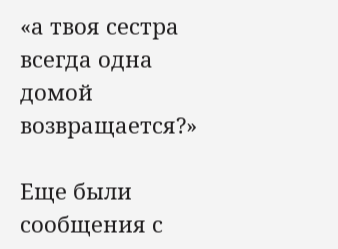«а твоя сестра всегда одна домой возвращается?»

Еще были сообщения с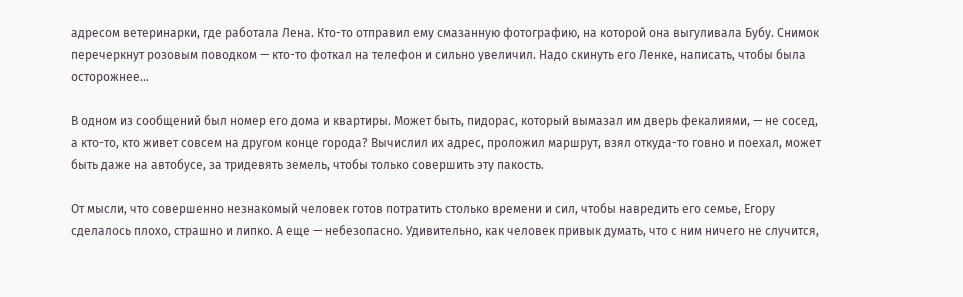адресом ветеринарки, где работала Лена. Кто-то отправил ему смазанную фотографию, на которой она выгуливала Бубу. Снимок перечеркнут розовым поводком — кто-то фоткал на телефон и сильно увеличил. Надо скинуть его Ленке, написать, чтобы была осторожнее…

В одном из сообщений был номер его дома и квартиры. Может быть, пидорас, который вымазал им дверь фекалиями, — не сосед, а кто-то, кто живет совсем на другом конце города? Вычислил их адрес, проложил маршрут, взял откуда-то говно и поехал, может быть даже на автобусе, за тридевять земель, чтобы только совершить эту пакость.

От мысли, что совершенно незнакомый человек готов потратить столько времени и сил, чтобы навредить его семье, Егору сделалось плохо, страшно и липко. А еще — небезопасно. Удивительно, как человек привык думать, что с ним ничего не случится,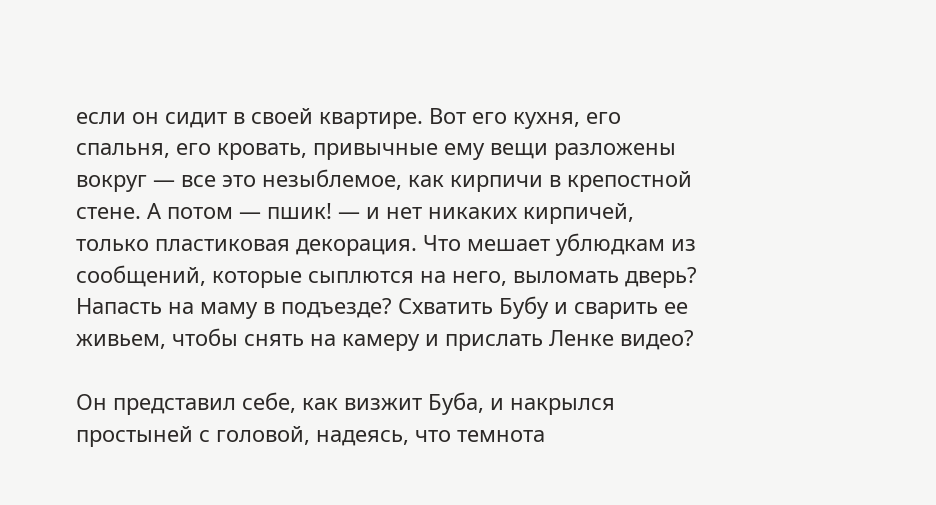если он сидит в своей квартире. Вот его кухня, его спальня, его кровать, привычные ему вещи разложены вокруг — все это незыблемое, как кирпичи в крепостной стене. А потом — пшик! — и нет никаких кирпичей, только пластиковая декорация. Что мешает ублюдкам из сообщений, которые сыплются на него, выломать дверь? Напасть на маму в подъезде? Схватить Бубу и сварить ее живьем, чтобы снять на камеру и прислать Ленке видео?

Он представил себе, как визжит Буба, и накрылся простыней с головой, надеясь, что темнота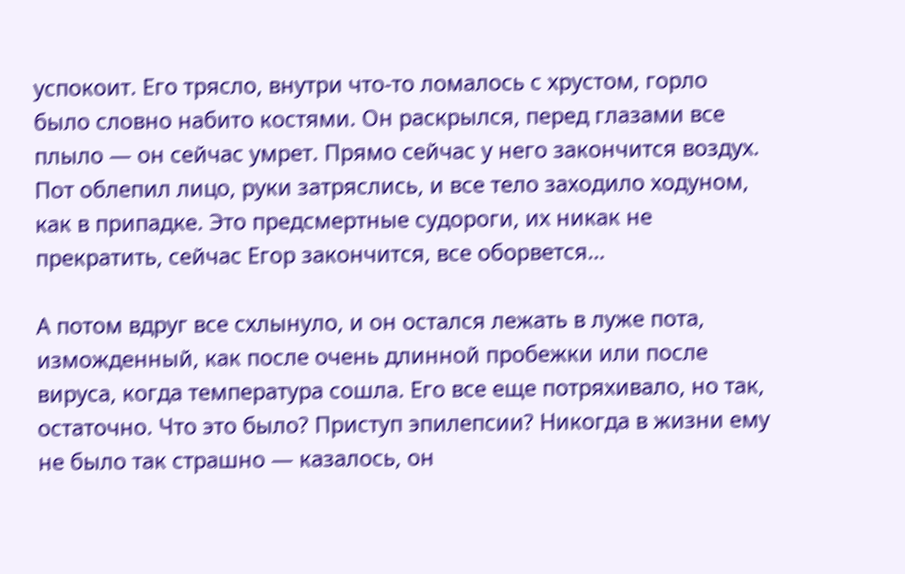успокоит. Его трясло, внутри что-то ломалось с хрустом, горло было словно набито костями. Он раскрылся, перед глазами все плыло — он сейчас умрет. Прямо сейчас у него закончится воздух. Пот облепил лицо, руки затряслись, и все тело заходило ходуном, как в припадке. Это предсмертные судороги, их никак не прекратить, сейчас Егор закончится, все оборвется…

А потом вдруг все схлынуло, и он остался лежать в луже пота, изможденный, как после очень длинной пробежки или после вируса, когда температура сошла. Его все еще потряхивало, но так, остаточно. Что это было? Приступ эпилепсии? Никогда в жизни ему не было так страшно — казалось, он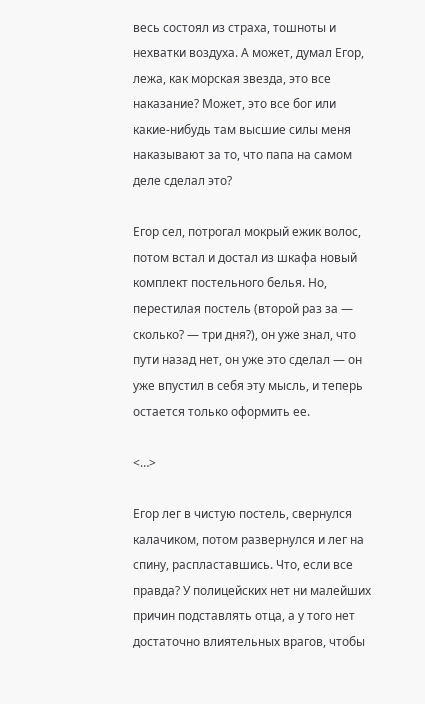весь состоял из страха, тошноты и нехватки воздуха. А может, думал Егор, лежа, как морская звезда, это все наказание? Может, это все бог или какие-нибудь там высшие силы меня наказывают за то, что папа на самом деле сделал это?

Егор сел, потрогал мокрый ежик волос, потом встал и достал из шкафа новый комплект постельного белья. Но, перестилая постель (второй раз за — сколько? — три дня?), он уже знал, что пути назад нет, он уже это сделал — он уже впустил в себя эту мысль, и теперь остается только оформить ее.

<…>

Егор лег в чистую постель, свернулся калачиком, потом развернулся и лег на спину, распластавшись. Что, если все правда? У полицейских нет ни малейших причин подставлять отца, а у того нет достаточно влиятельных врагов, чтобы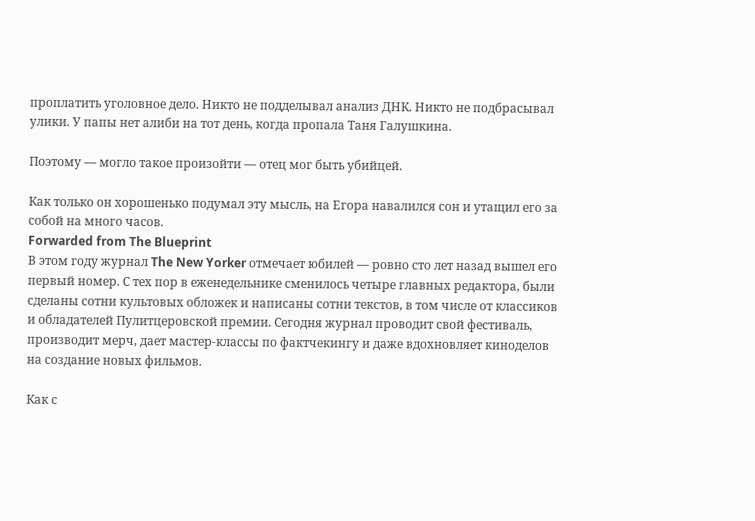проплатить уголовное дело. Никто не подделывал анализ ДНК. Никто не подбрасывал улики. У папы нет алиби на тот день, когда пропала Таня Галушкина.

Поэтому — могло такое произойти — отец мог быть убийцей.

Как только он хорошенько подумал эту мысль, на Егора навалился сон и утащил его за собой на много часов.
Forwarded from The Blueprint
В этом году журнал The New Yorker отмечает юбилей — ровно сто лет назад вышел его первый номер. С тех пор в еженедельнике сменилось четыре главных редактора, были сделаны сотни культовых обложек и написаны сотни текстов, в том числе от классиков и обладателей Пулитцеровской премии. Сегодня журнал проводит свой фестиваль, производит мерч, дает мастер-классы по фактчекингу и даже вдохновляет киноделов на создание новых фильмов.

Как с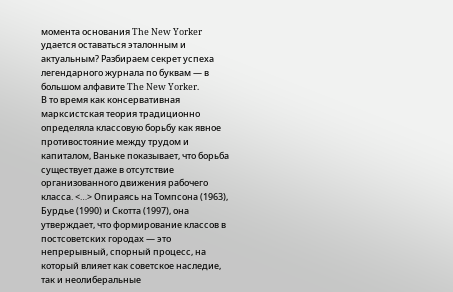момента основания The New Yorker удается оставаться эталонным и актуальным? Разбираем секрет успеха легендарного журнала по буквам — в большом алфавите The New Yorker.
В то время как консервативная марксистская теория традиционно определяла классовую борьбу как явное противостояние между трудом и капиталом, Ваньке показывает, что борьба существует даже в отсутствие организованного движения рабочего класса. <…> Опираясь на Томпсона (1963), Бурдье (1990) и Скотта (1997), она утверждает, что формирование классов в постсоветских городах — это непрерывный, спорный процесс, на который влияет как советское наследие, так и неолиберальные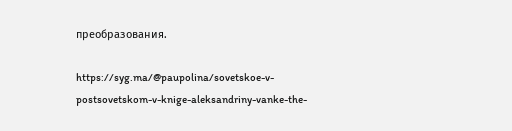преобразования.

https://syg.ma/@paupolina/sovetskoe-v-postsovetskom-v-knige-aleksandriny-vanke-the-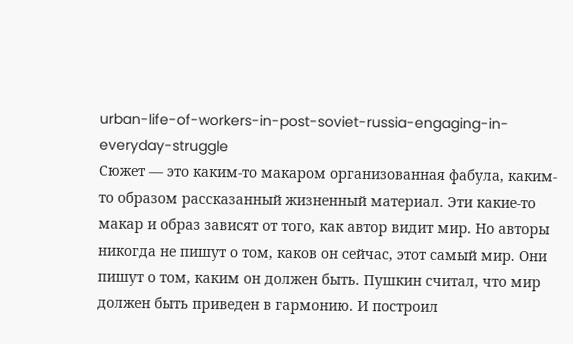urban-life-of-workers-in-post-soviet-russia-engaging-in-everyday-struggle
Сюжет — это каким-то макаром организованная фабула, каким-то образом рассказанный жизненный материал. Эти какие-то макар и образ зависят от того, как автор видит мир. Но авторы никогда не пишут о том, каков он сейчас, этот самый мир. Они пишут о том, каким он должен быть. Пушкин считал, что мир должен быть приведен в гармонию. И построил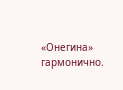«Онегина» гармонично.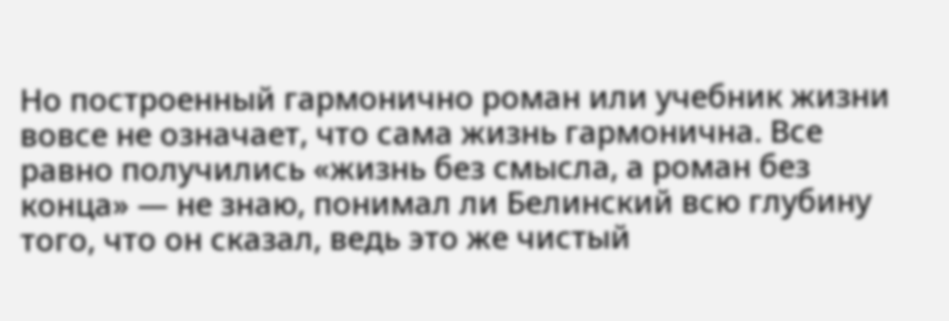Но построенный гармонично роман или учебник жизни вовсе не означает, что сама жизнь гармонична. Все равно получились «жизнь без смысла, а роман без конца» — не знаю, понимал ли Белинский всю глубину того, что он сказал, ведь это же чистый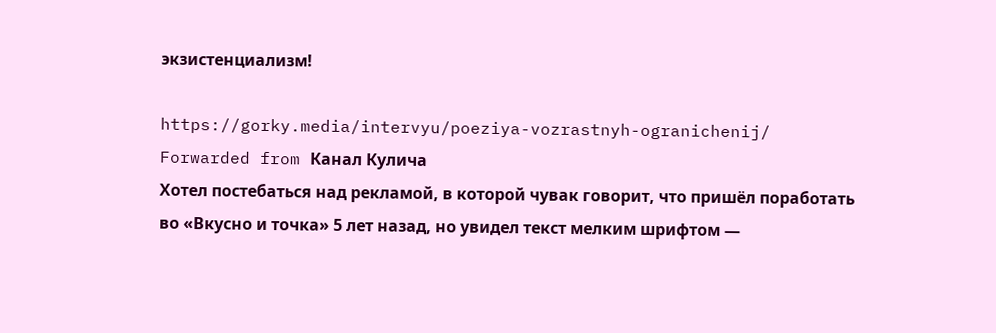экзистенциализм!

https://gorky.media/intervyu/poeziya-vozrastnyh-ogranichenij/
Forwarded from Канал Кулича
Хотел постебаться над рекламой, в которой чувак говорит, что пришёл поработать во «Вкусно и точка» 5 лет назад, но увидел текст мелким шрифтом —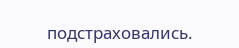подстраховались.